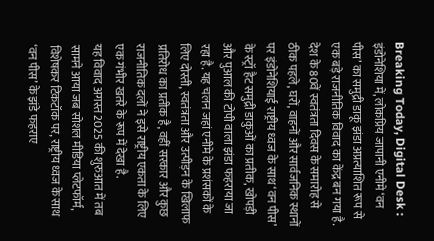Breaking Today, Digital Desk : इंडोनेशिया में, लोकप्रिय जापानी एनीमे ‘वन पीस’ का समुद्री डाकू झंडा अप्रत्याशित रूप से एक बड़े राजनीतिक विवाद का केंद्र बन गया है. देश के 80वें स्वतंत्रता दिवस के समारोह से ठीक पहले, घरों, वाहनों और सार्वजनिक स्थानों पर इंडोनेशियाई राष्ट्रीय ध्वज के साथ ‘वन पीस’ के स्ट्रॉ हैट समुद्री डाकुओं का प्रतीक, खोपड़ी और पुआल की टोपी वाला झंडा फहराया जा रहा है. यह चलन जहां एनीमे के प्रशंसकों के लिए दोस्ती, स्वतंत्रता और उत्पीड़न के खिलाफ प्रतिरोध का प्रतीक है, वहीं सरकार और कुछ राजनीतिक दलों ने इसे राष्ट्रीय एकता के लिए एक गंभीर खतरे के रूप में देखा है.
यह विवाद अगस्त 2025 की शुरुआत में तब सामने आया जब सोशल मीडिया प्लेटफॉर्म, विशेषकर टिकटॉक पर, राष्ट्रीय ध्वज के साथ ‘वन पीस’ के झंडे फहराए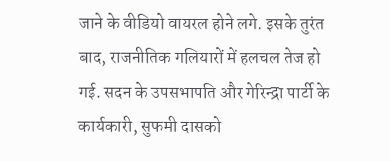जाने के वीडियो वायरल होने लगे. इसके तुरंत बाद, राजनीतिक गलियारों में हलचल तेज हो गई. सदन के उपसभापति और गेरिन्द्रा पार्टी के कार्यकारी, सुफमी दासको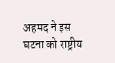अहमद ने इस घटना को राष्ट्रीय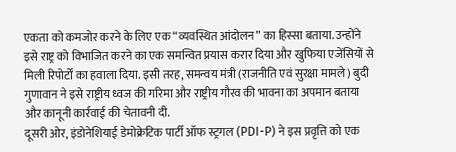एकता को कमजोर करने के लिए एक “व्यवस्थित आंदोलन” का हिस्सा बताया. उन्होंने इसे राष्ट्र को विभाजित करने का एक समन्वित प्रयास करार दिया और खुफिया एजेंसियों से मिली रिपोर्टों का हवाला दिया. इसी तरह, समन्वय मंत्री (राजनीति एवं सुरक्षा मामले) बुदी गुणावान ने इसे राष्ट्रीय ध्वज की गरिमा और राष्ट्रीय गौरव की भावना का अपमान बताया और कानूनी कार्रवाई की चेतावनी दी.
दूसरी ओर, इंडोनेशियाई डेमोक्रेटिक पार्टी ऑफ स्ट्रगल (PDI-P) ने इस प्रवृत्ति को एक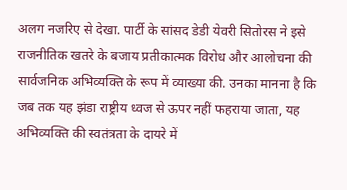अलग नजरिए से देखा. पार्टी के सांसद डेडी येवरी सितोरस ने इसे राजनीतिक खतरे के बजाय प्रतीकात्मक विरोध और आलोचना की सार्वजनिक अभिव्यक्ति के रूप में व्याख्या की. उनका मानना है कि जब तक यह झंडा राष्ट्रीय ध्वज से ऊपर नहीं फहराया जाता, यह अभिव्यक्ति की स्वतंत्रता के दायरे में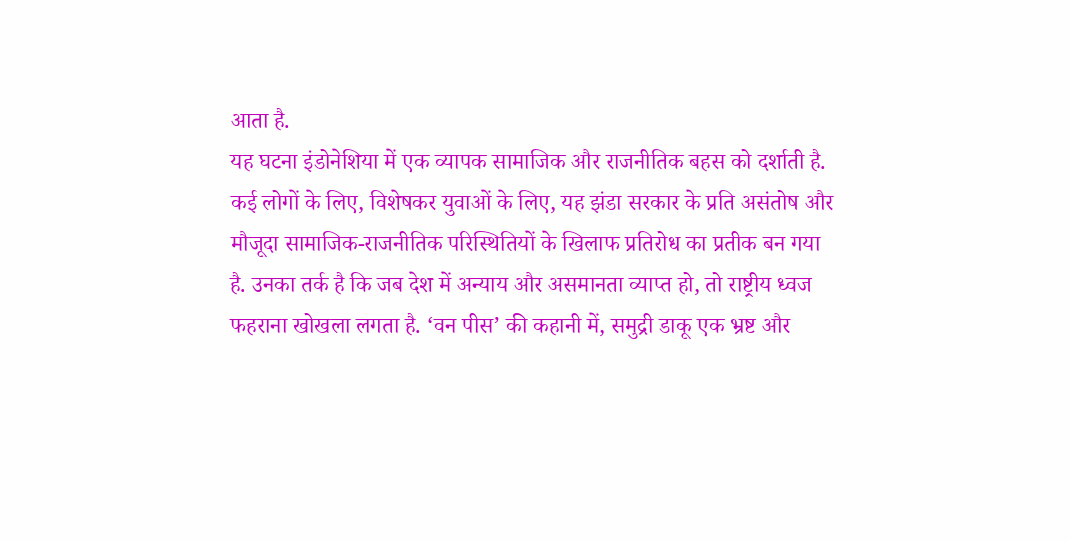आता है.
यह घटना इंडोनेशिया में एक व्यापक सामाजिक और राजनीतिक बहस को दर्शाती है. कई लोगों के लिए, विशेषकर युवाओं के लिए, यह झंडा सरकार के प्रति असंतोष और मौजूदा सामाजिक-राजनीतिक परिस्थितियों के खिलाफ प्रतिरोध का प्रतीक बन गया है. उनका तर्क है कि जब देश में अन्याय और असमानता व्याप्त हो, तो राष्ट्रीय ध्वज फहराना खोखला लगता है. ‘वन पीस’ की कहानी में, समुद्री डाकू एक भ्रष्ट और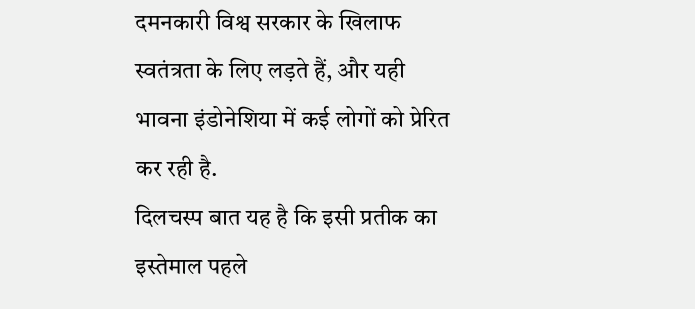दमनकारी विश्व सरकार के खिलाफ स्वतंत्रता के लिए लड़ते हैं, और यही भावना इंडोनेशिया में कई लोगों को प्रेरित कर रही है.
दिलचस्प बात यह है कि इसी प्रतीक का इस्तेमाल पहले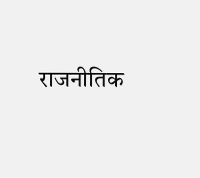राजनीतिक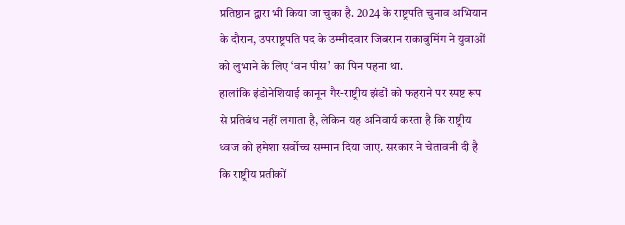प्रतिष्ठान द्वारा भी किया जा चुका है. 2024 के राष्ट्रपति चुनाव अभियान के दौरान, उपराष्ट्रपति पद के उम्मीदवार जिबरान राकाबुमिंग ने युवाओं को लुभाने के लिए ‘वन पीस’ का पिन पहना था.
हालांकि इंडोनेशियाई कानून गैर-राष्ट्रीय झंडों को फहराने पर स्पष्ट रूप से प्रतिबंध नहीं लगाता है, लेकिन यह अनिवार्य करता है कि राष्ट्रीय ध्वज को हमेशा सर्वोच्च सम्मान दिया जाए. सरकार ने चेतावनी दी है कि राष्ट्रीय प्रतीकों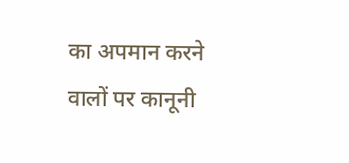का अपमान करने वालों पर कानूनी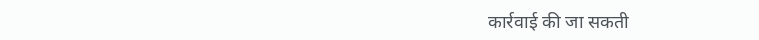कार्रवाई की जा सकती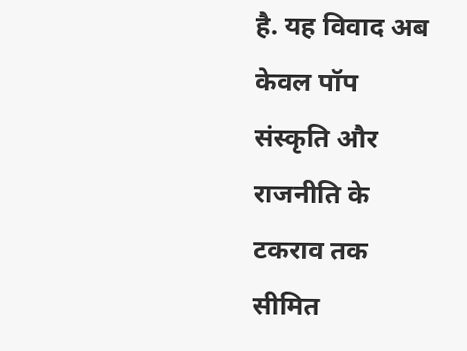है. यह विवाद अब केवल पॉप संस्कृति और राजनीति के टकराव तक सीमित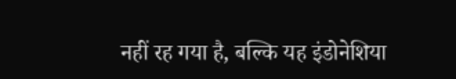नहीं रह गया है, बल्कि यह इंडोनेशिया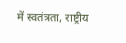में स्वतंत्रता, राष्ट्रीय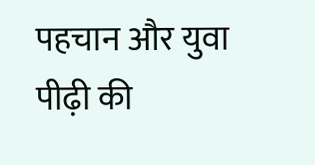पहचान और युवा पीढ़ी की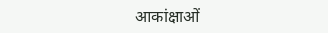आकांक्षाओं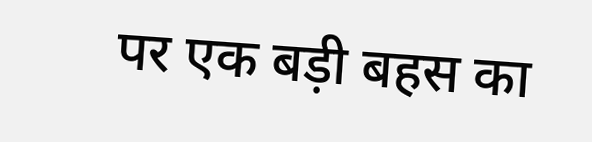पर एक बड़ी बहस का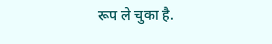रूप ले चुका है.